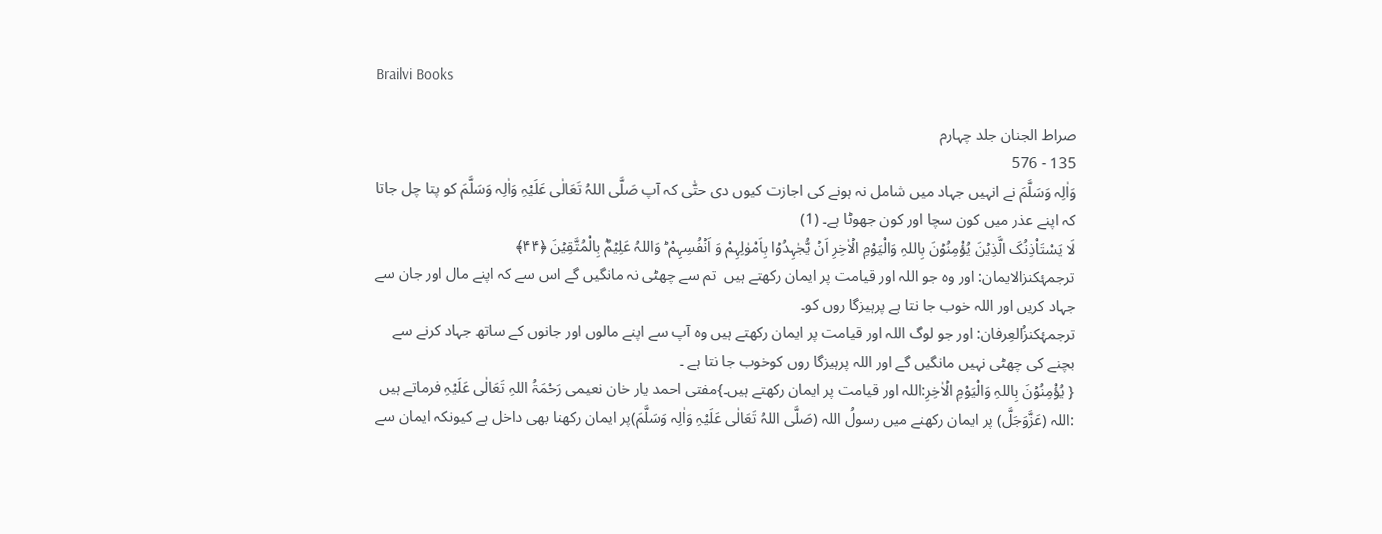Brailvi Books

صراط الجنان جلد چہارم
135 - 576
وَاٰلِہ وَسَلَّمَ نے انہیں جہاد میں شامل نہ ہونے کی اجازت کیوں دی حتّٰی کہ آپ صَلَّی اللہُ تَعَالٰی عَلَیْہِ وَاٰلِہ وَسَلَّمَ کو پتا چل جاتا کہ اپنے عذر میں کون سچا اور کون جھوٹا ہے۔ (1)
لَا یَسْتَاْذِنُکَ الَّذِیۡنَ یُؤْمِنُوۡنَ بِاللہِ وَالْیَوْمِ الۡاٰخِرِ اَنۡ یُّجٰہِدُوۡا بِاَمْوٰلِہِمْ وَ اَنۡفُسِہِمْ ؕ وَاللہُ عَلِیۡمٌۢ بِالْمُتَّقِیۡنَ ﴿۴۴﴾
ترجمۂکنزالایمان: اور وہ جو اللہ اور قیامت پر ایمان رکھتے ہیں  تم سے چھٹی نہ مانگیں گے اس سے کہ اپنے مال اور جان سے جہاد کریں اور اللہ خوب جا نتا ہے پرہیزگا روں کو۔
ترجمۂکنزُالعِرفان: اور جو لوگ اللہ اور قیامت پر ایمان رکھتے ہیں وہ آپ سے اپنے مالوں اور جانوں کے ساتھ جہاد کرنے سے بچنے کی چھٹی نہیں مانگیں گے اور اللہ پرہیزگا روں کوخوب جا نتا ہے ۔
{ یُؤْمِنُوۡنَ بِاللہِ وَالْیَوْمِ الۡاٰخِرِ:اللہ اور قیامت پر ایمان رکھتے ہیں۔}مفتی احمد یار خان نعیمی رَحْمَۃُ اللہِ تَعَالٰی عَلَیْہِ فرماتے ہیں :اللہ (عَزَّوَجَلَّ) پر ایمان رکھنے میں رسولُ اللہ (صَلَّی اللہُ تَعَالٰی عَلَیْہِ وَاٰلِہ وَسَلَّمَ)پر ایمان رکھنا بھی داخل ہے کیونکہ ایمان سے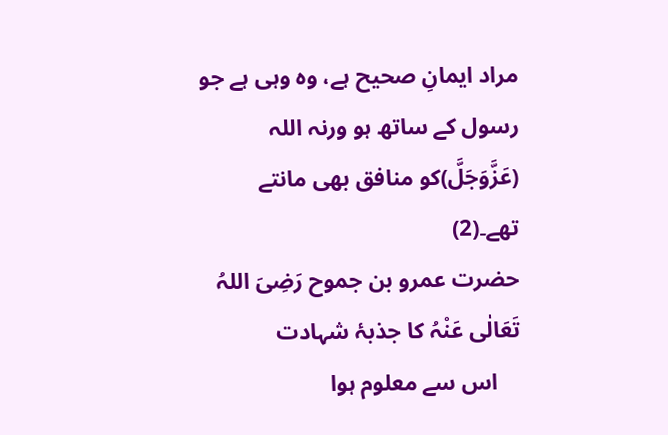مراد ایمانِ صحیح ہے، وہ وہی ہے جو رسول کے ساتھ ہو ورنہ اللہ  (عَزَّوَجَلَّ)کو منافق بھی مانتے تھے۔(2)
حضرت عمرو بن جموح رَضِیَ اللہُ تَعَالٰی عَنْہُ کا جذبۂ شہادت
    اس سے معلوم ہوا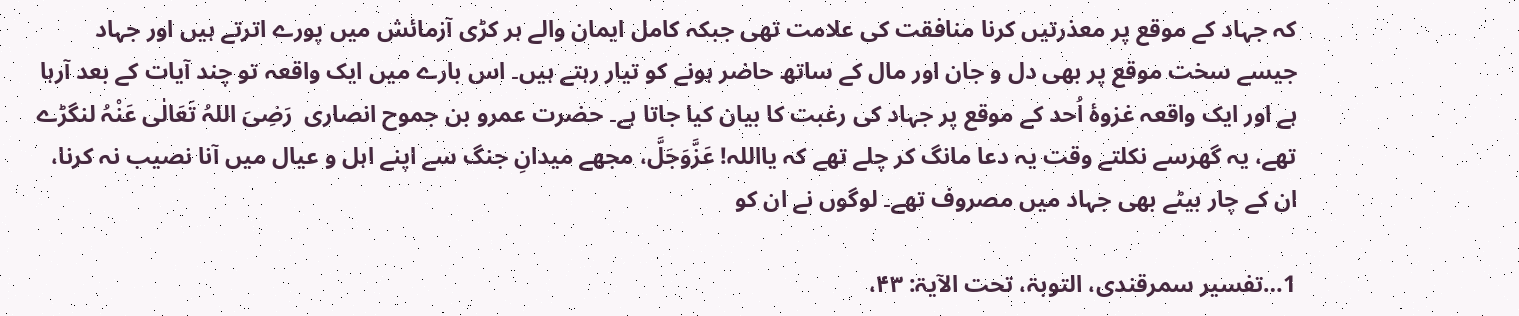کہ جہاد کے موقع پر معذرتیں کرنا منافقت کی علامت تھی جبکہ کامل ایمان والے ہر کڑی آزمائش میں پورے اترتے ہیں اور جہاد جیسے سخت موقع پر بھی دل و جان اور مال کے ساتھ حاضر ہونے کو تیار رہتے ہیں۔ اس بارے میں ایک واقعہ تو چند آیات کے بعد آرہا ہے اور ایک واقعہ غزوۂ اُحد کے موقع پر جہاد کی رغبت کا بیان کیا جاتا ہے۔ حضرت عمرو بن جموح انصاری  رَضِیَ اللہُ تَعَالٰی عَنْہُ لنگڑے تھے، یہ گھرسے نکلتے وقت یہ دعا مانگ کر چلے تھے کہ یااللہ! عَزَّوَجَلَّ، مجھے میدانِ جنگ سے اپنے اہل و عیال میں آنا نصیب نہ کرنا، ان کے چار بیٹے بھی جہاد میں مصروف تھے۔ لوگوں نے ان کو

1…تفسیر سمرقندی، التوبۃ، تحت الآیۃ: ۴۳،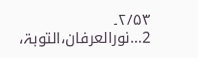۲/۵۳۔
2…نورالعرفان،التوبۃ،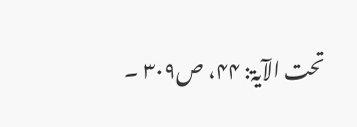تحت الآیۃ: ۴۴، ص۳۰۹ ۔